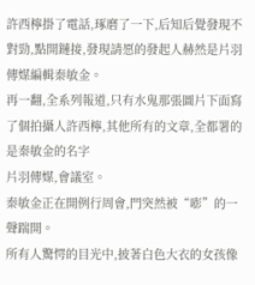許西檸掛了電話,琢磨了一下,后知后覺發現不對勁,點開鏈接,發現請愿的發起人赫然是片羽傳媒編輯秦敏金。
再一翻,全系列報道,只有水鬼那張圖片下面寫了個拍攝人許西檸,其他所有的文章,全都署的是秦敏金的名字
片羽傳媒,會議室。
秦敏金正在開例行周會,門突然被“嘭”的一聲踹開。
所有人驚愕的目光中,披著白色大衣的女孩像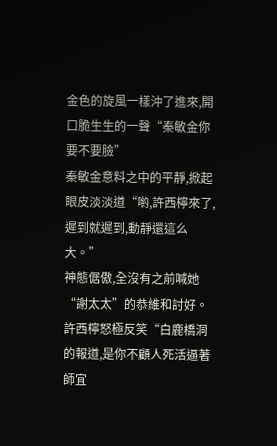金色的旋風一樣沖了進來,開口脆生生的一聲“秦敏金你要不要臉”
秦敏金意料之中的平靜,掀起眼皮淡淡道“喲,許西檸來了,遲到就遲到,動靜還這么大。”
神態倨傲,全沒有之前喊她“謝太太”的恭維和討好。
許西檸怒極反笑“白鹿橋洞的報道,是你不顧人死活逼著師宜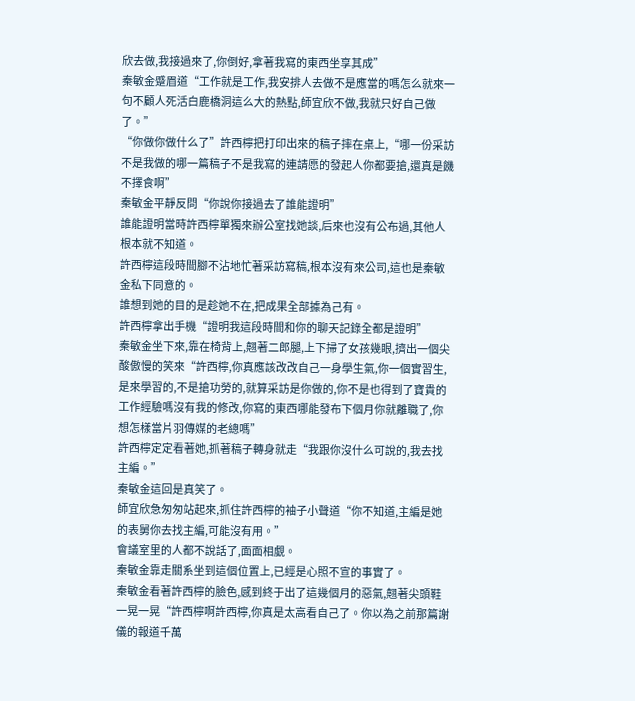欣去做,我接過來了,你倒好,拿著我寫的東西坐享其成”
秦敏金蹙眉道“工作就是工作,我安排人去做不是應當的嗎怎么就來一句不顧人死活白鹿橋洞這么大的熱點,師宜欣不做,我就只好自己做了。”
“你做你做什么了”許西檸把打印出來的稿子摔在桌上,“哪一份采訪不是我做的哪一篇稿子不是我寫的連請愿的發起人你都要搶,還真是饑不擇食啊”
秦敏金平靜反問“你說你接過去了誰能證明”
誰能證明當時許西檸單獨來辦公室找她談,后來也沒有公布過,其他人根本就不知道。
許西檸這段時間腳不沾地忙著采訪寫稿,根本沒有來公司,這也是秦敏金私下同意的。
誰想到她的目的是趁她不在,把成果全部據為己有。
許西檸拿出手機“證明我這段時間和你的聊天記錄全都是證明”
秦敏金坐下來,靠在椅背上,翹著二郎腿,上下掃了女孩幾眼,擠出一個尖酸傲慢的笑來“許西檸,你真應該改改自己一身學生氣,你一個實習生,是來學習的,不是搶功勞的,就算采訪是你做的,你不是也得到了寶貴的工作經驗嗎沒有我的修改,你寫的東西哪能發布下個月你就離職了,你想怎樣當片羽傳媒的老總嗎”
許西檸定定看著她,抓著稿子轉身就走“我跟你沒什么可說的,我去找主編。”
秦敏金這回是真笑了。
師宜欣急匆匆站起來,抓住許西檸的袖子小聲道“你不知道,主編是她的表舅你去找主編,可能沒有用。”
會議室里的人都不說話了,面面相覷。
秦敏金靠走關系坐到這個位置上,已經是心照不宣的事實了。
秦敏金看著許西檸的臉色,感到終于出了這幾個月的惡氣,翹著尖頭鞋一晃一晃“許西檸啊許西檸,你真是太高看自己了。你以為之前那篇謝儀的報道千萬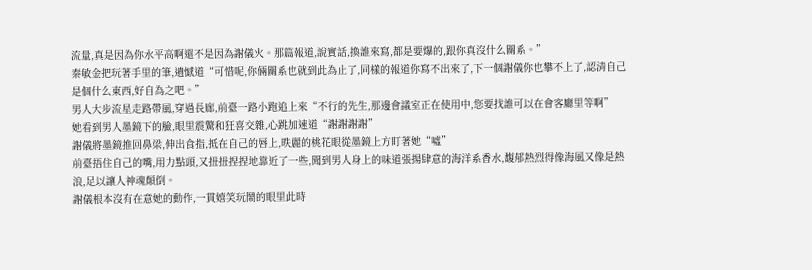流量,真是因為你水平高啊還不是因為謝儀火。那篇報道,說實話,換誰來寫,都是要爆的,跟你真沒什么關系。”
秦敏金把玩著手里的筆,遺憾道“可惜呢,你倆關系也就到此為止了,同樣的報道你寫不出來了,下一個謝儀你也攀不上了,認清自己是個什么東西,好自為之吧。”
男人大步流星走路帶風,穿過長廊,前臺一路小跑追上來“不行的先生,那邊會議室正在使用中,您要找誰可以在會客廳里等啊”
她看到男人墨鏡下的臉,眼里震驚和狂喜交雜,心跳加速道“謝謝謝謝”
謝儀將墨鏡推回鼻梁,伸出食指,抵在自己的唇上,昳麗的桃花眼從墨鏡上方盯著她“噓”
前臺捂住自己的嘴,用力點頭,又扭扭捏捏地靠近了一些,聞到男人身上的味道張揚肆意的海洋系香水,馥郁熱烈得像海風又像是熱浪,足以讓人神魂顛倒。
謝儀根本沒有在意她的動作,一貫嬉笑玩鬧的眼里此時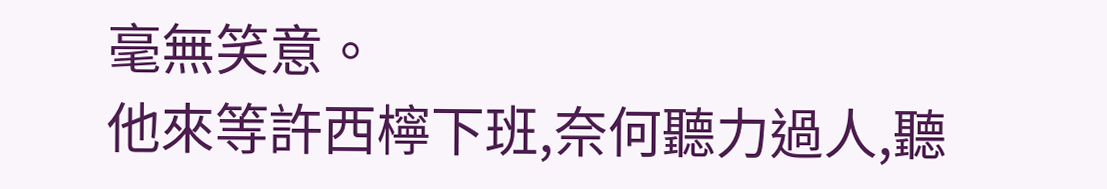毫無笑意。
他來等許西檸下班,奈何聽力過人,聽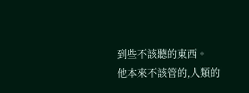到些不該聽的東西。
他本來不該管的,人類的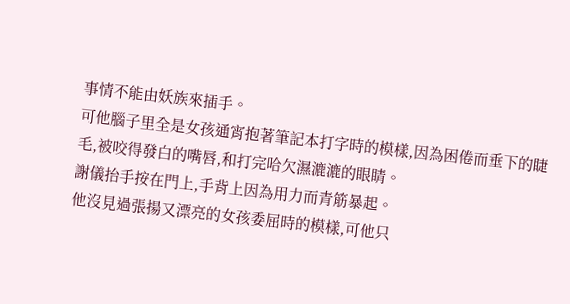事情不能由妖族來插手。
可他腦子里全是女孩通宵抱著筆記本打字時的模樣,因為困倦而垂下的睫毛,被咬得發白的嘴唇,和打完哈欠濕漉漉的眼睛。
謝儀抬手按在門上,手背上因為用力而青筋暴起。
他沒見過張揚又漂亮的女孩委屈時的模樣,可他只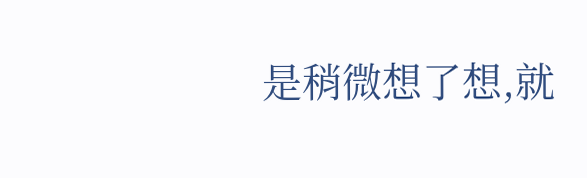是稍微想了想,就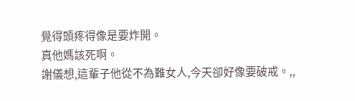覺得頭疼得像是要炸開。
真他媽該死啊。
謝儀想,這輩子他從不為難女人,今天卻好像要破戒。,,